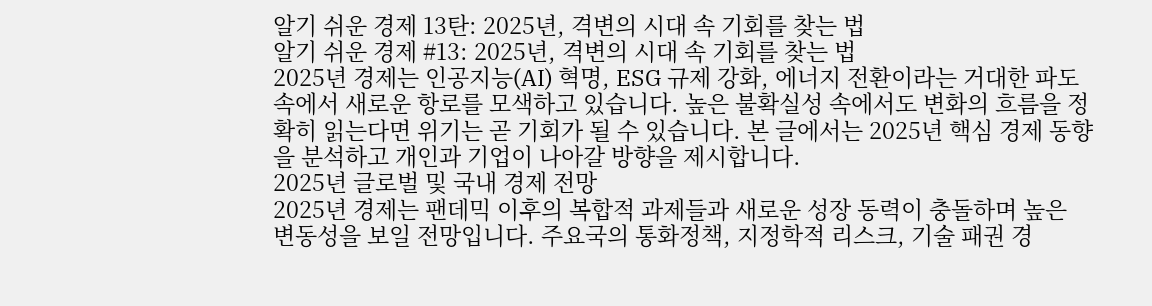알기 쉬운 경제 13탄: 2025년, 격변의 시대 속 기회를 찾는 법
알기 쉬운 경제 #13: 2025년, 격변의 시대 속 기회를 찾는 법
2025년 경제는 인공지능(AI) 혁명, ESG 규제 강화, 에너지 전환이라는 거대한 파도 속에서 새로운 항로를 모색하고 있습니다. 높은 불확실성 속에서도 변화의 흐름을 정확히 읽는다면 위기는 곧 기회가 될 수 있습니다. 본 글에서는 2025년 핵심 경제 동향을 분석하고 개인과 기업이 나아갈 방향을 제시합니다.
2025년 글로벌 및 국내 경제 전망
2025년 경제는 팬데믹 이후의 복합적 과제들과 새로운 성장 동력이 충돌하며 높은 변동성을 보일 전망입니다. 주요국의 통화정책, 지정학적 리스크, 기술 패권 경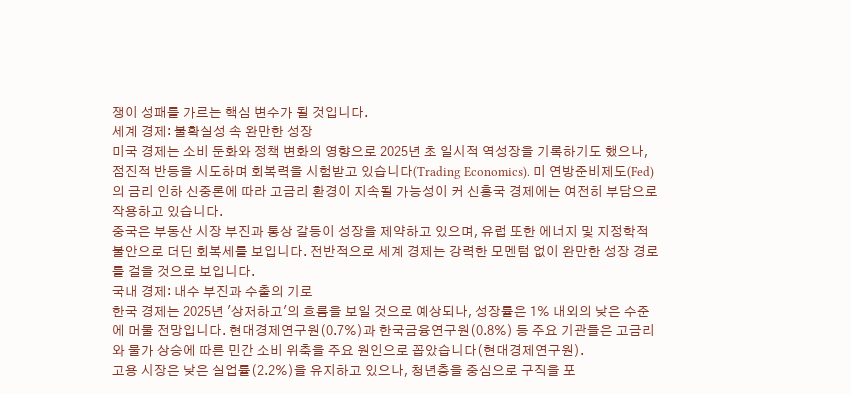쟁이 성패를 가르는 핵심 변수가 될 것입니다.
세계 경제: 불확실성 속 완만한 성장
미국 경제는 소비 둔화와 정책 변화의 영향으로 2025년 초 일시적 역성장을 기록하기도 했으나, 점진적 반등을 시도하며 회복력을 시험받고 있습니다(Trading Economics). 미 연방준비제도(Fed)의 금리 인하 신중론에 따라 고금리 환경이 지속될 가능성이 커 신흥국 경제에는 여전히 부담으로 작용하고 있습니다.
중국은 부동산 시장 부진과 통상 갈등이 성장을 제약하고 있으며, 유럽 또한 에너지 및 지정학적 불안으로 더딘 회복세를 보입니다. 전반적으로 세계 경제는 강력한 모멘텀 없이 완만한 성장 경로를 걸을 것으로 보입니다.
국내 경제: 내수 부진과 수출의 기로
한국 경제는 2025년 '상저하고'의 흐름을 보일 것으로 예상되나, 성장률은 1% 내외의 낮은 수준에 머물 전망입니다. 현대경제연구원(0.7%)과 한국금융연구원(0.8%) 등 주요 기관들은 고금리와 물가 상승에 따른 민간 소비 위축을 주요 원인으로 꼽았습니다(현대경제연구원).
고용 시장은 낮은 실업률(2.2%)을 유지하고 있으나, 청년층을 중심으로 구직을 포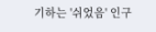기하는 '쉬었음' 인구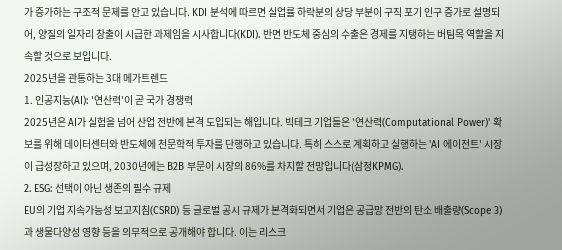가 증가하는 구조적 문제를 안고 있습니다. KDI 분석에 따르면 실업률 하락분의 상당 부분이 구직 포기 인구 증가로 설명되어, 양질의 일자리 창출이 시급한 과제임을 시사합니다(KDI). 반면 반도체 중심의 수출은 경제를 지탱하는 버팀목 역할을 지속할 것으로 보입니다.
2025년을 관통하는 3대 메가트렌드
1. 인공지능(AI): '연산력'이 곧 국가 경쟁력
2025년은 AI가 실험을 넘어 산업 전반에 본격 도입되는 해입니다. 빅테크 기업들은 '연산력(Computational Power)' 확보를 위해 데이터센터와 반도체에 천문학적 투자를 단행하고 있습니다. 특히 스스로 계획하고 실행하는 'AI 에이전트' 시장이 급성장하고 있으며, 2030년에는 B2B 부문이 시장의 86%를 차지할 전망입니다(삼정KPMG).
2. ESG: 선택이 아닌 생존의 필수 규제
EU의 기업 지속가능성 보고지침(CSRD) 등 글로벌 공시 규제가 본격화되면서 기업은 공급망 전반의 탄소 배출량(Scope 3)과 생물다양성 영향 등을 의무적으로 공개해야 합니다. 이는 리스크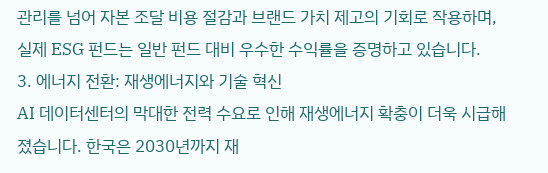관리를 넘어 자본 조달 비용 절감과 브랜드 가치 제고의 기회로 작용하며, 실제 ESG 펀드는 일반 펀드 대비 우수한 수익률을 증명하고 있습니다.
3. 에너지 전환: 재생에너지와 기술 혁신
AI 데이터센터의 막대한 전력 수요로 인해 재생에너지 확충이 더욱 시급해졌습니다. 한국은 2030년까지 재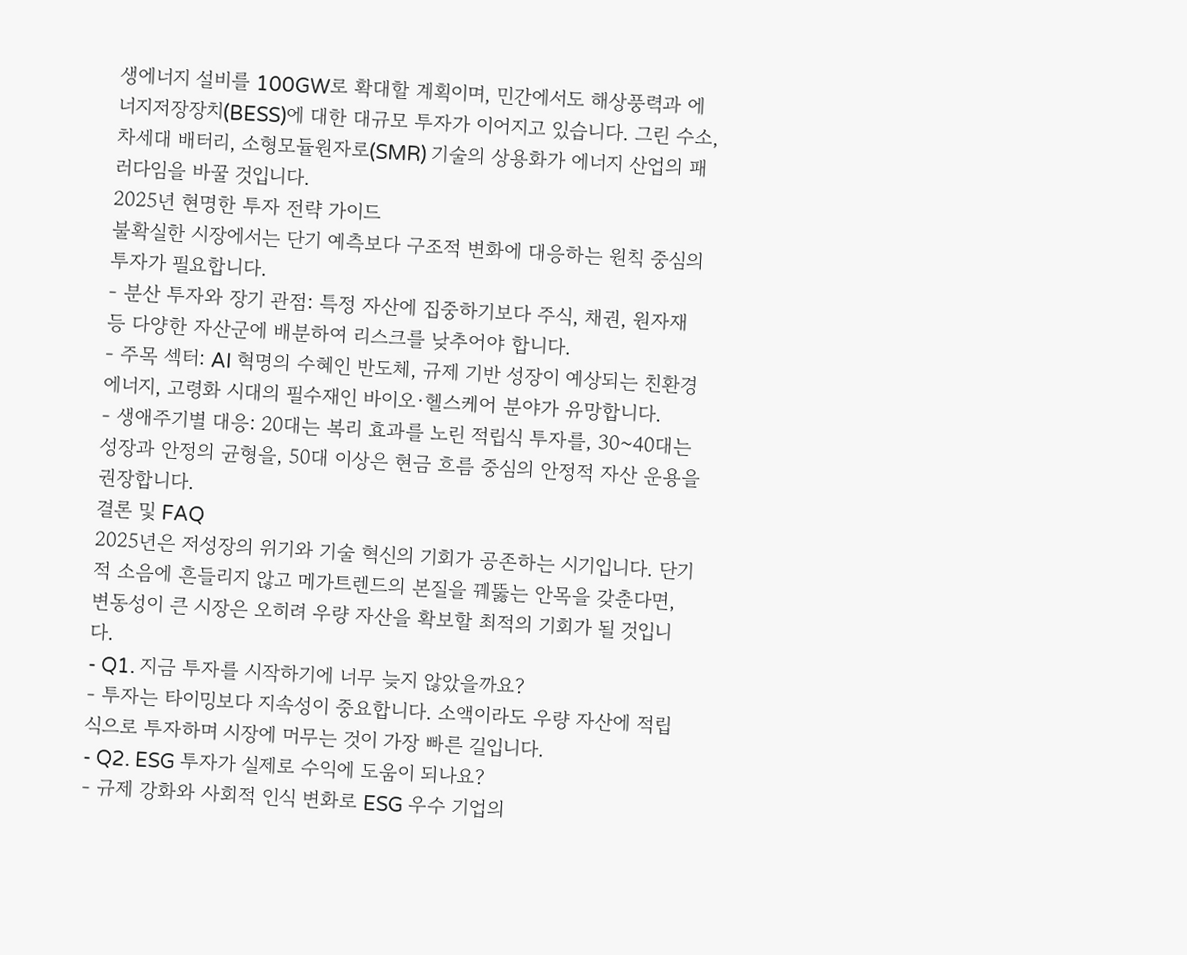생에너지 설비를 100GW로 확대할 계획이며, 민간에서도 해상풍력과 에너지저장장치(BESS)에 대한 대규모 투자가 이어지고 있습니다. 그린 수소, 차세대 배터리, 소형모듈원자로(SMR) 기술의 상용화가 에너지 산업의 패러다임을 바꿀 것입니다.
2025년 현명한 투자 전략 가이드
불확실한 시장에서는 단기 예측보다 구조적 변화에 대응하는 원칙 중심의 투자가 필요합니다.
- 분산 투자와 장기 관점: 특정 자산에 집중하기보다 주식, 채권, 원자재 등 다양한 자산군에 배분하여 리스크를 낮추어야 합니다.
- 주목 섹터: AI 혁명의 수혜인 반도체, 규제 기반 성장이 예상되는 친환경 에너지, 고령화 시대의 필수재인 바이오·헬스케어 분야가 유망합니다.
- 생애주기별 대응: 20대는 복리 효과를 노린 적립식 투자를, 30~40대는 성장과 안정의 균형을, 50대 이상은 현금 흐름 중심의 안정적 자산 운용을 권장합니다.
결론 및 FAQ
2025년은 저성장의 위기와 기술 혁신의 기회가 공존하는 시기입니다. 단기적 소음에 흔들리지 않고 메가트렌드의 본질을 꿰뚫는 안목을 갖춘다면, 변동성이 큰 시장은 오히려 우량 자산을 확보할 최적의 기회가 될 것입니다.
- Q1. 지금 투자를 시작하기에 너무 늦지 않았을까요?
- 투자는 타이밍보다 지속성이 중요합니다. 소액이라도 우량 자산에 적립식으로 투자하며 시장에 머무는 것이 가장 빠른 길입니다.
- Q2. ESG 투자가 실제로 수익에 도움이 되나요?
- 규제 강화와 사회적 인식 변화로 ESG 우수 기업의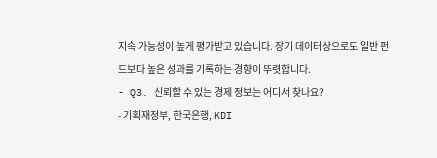지속 가능성이 높게 평가받고 있습니다. 장기 데이터상으로도 일반 펀드보다 높은 성과를 기록하는 경향이 뚜렷합니다.
- Q3. 신뢰할 수 있는 경제 정보는 어디서 찾나요?
- 기획재정부, 한국은행, KDI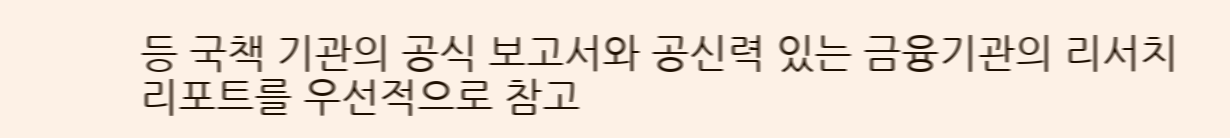등 국책 기관의 공식 보고서와 공신력 있는 금융기관의 리서치 리포트를 우선적으로 참고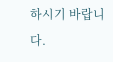하시기 바랍니다.